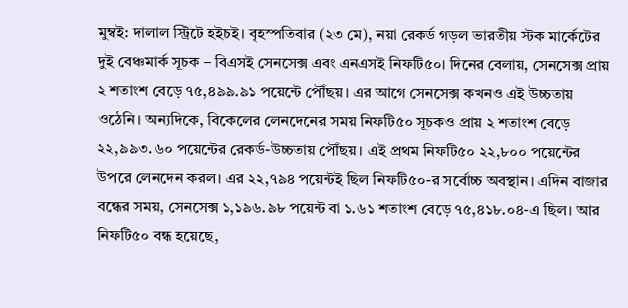মুম্বই: দালাল স্ট্রিটে হইচই। বৃহস্পতিবার (২৩ মে), নয়া রেকর্ড গড়ল ভারতীয় স্টক মার্কেটের দুই বেঞ্চমার্ক সূচক – বিএসই সেনসেক্স এবং এনএসই নিফটি৫০। দিনের বেলায়, সেনসেক্স প্রায় ২ শতাংশ বেড়ে ৭৫,৪৯৯.৯১ পয়েন্টে পৌঁছয়। এর আগে সেনসেক্স কখনও এই উচ্চতায় ওঠেনি। অন্যদিকে, বিকেলের লেনদেনের সময় নিফটি৫০ সূচকও প্রায় ২ শতাংশ বেড়ে ২২,৯৯৩.৬০ পয়েন্টের রেকর্ড-উচ্চতায় পৌঁছয়। এই প্রথম নিফটি৫০ ২২,৮০০ পয়েন্টের উপরে লেনদেন করল। এর ২২,৭৯৪ পয়েন্টই ছিল নিফটি৫০-র সর্বোচ্চ অবস্থান। এদিন বাজার বন্ধের সময়, সেনসেক্স ১,১৯৬.৯৮ পয়েন্ট বা ১.৬১ শতাংশ বেড়ে ৭৫,৪১৮.০৪-এ ছিল। আর নিফটি৫০ বন্ধ হয়েছে,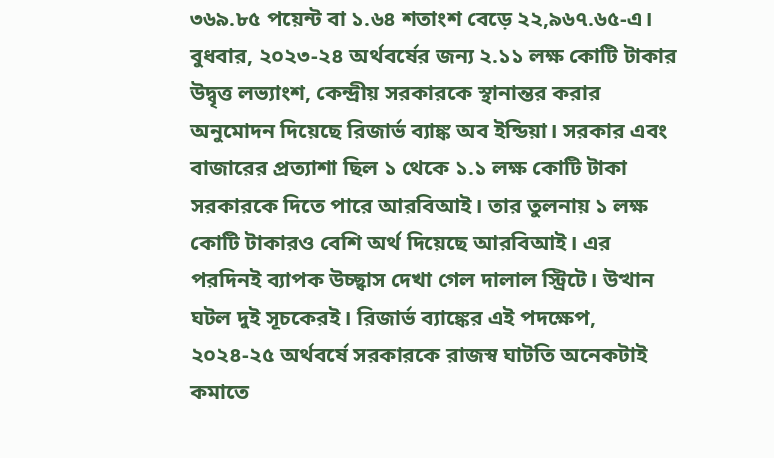৩৬৯.৮৫ পয়েন্ট বা ১.৬৪ শতাংশ বেড়ে ২২,৯৬৭.৬৫-এ।
বুধবার, ২০২৩-২৪ অর্থবর্ষের জন্য ২.১১ লক্ষ কোটি টাকার উদ্বৃত্ত লভ্যাংশ, কেন্দ্রীয় সরকারকে স্থানান্তর করার অনুমোদন দিয়েছে রিজার্ভ ব্যাঙ্ক অব ইন্ডিয়া। সরকার এবং বাজারের প্রত্যাশা ছিল ১ থেকে ১.১ লক্ষ কোটি টাকা সরকারকে দিতে পারে আরবিআই। তার তুলনায় ১ লক্ষ কোটি টাকারও বেশি অর্থ দিয়েছে আরবিআই। এর পরদিনই ব্যাপক উচ্ছ্বাস দেখা গেল দালাল স্ট্রিটে। উত্থান ঘটল দুই সূচকেরই। রিজার্ভ ব্যাঙ্কের এই পদক্ষেপ, ২০২৪-২৫ অর্থবর্ষে সরকারকে রাজস্ব ঘাটতি অনেকটাই কমাতে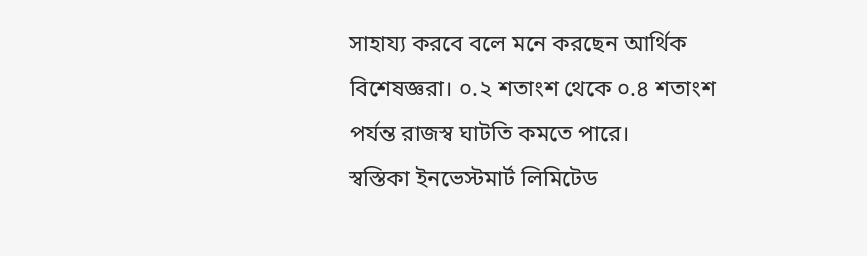সাহায্য করবে বলে মনে করছেন আর্থিক বিশেষজ্ঞরা। ০.২ শতাংশ থেকে ০.৪ শতাংশ পর্যন্ত রাজস্ব ঘাটতি কমতে পারে।
স্বস্তিকা ইনভেস্টমার্ট লিমিটেড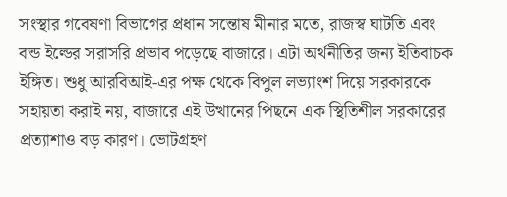সংস্থার গবেষণা বিভাগের প্রধান সন্তোষ মীনার মতে, রাজস্ব ঘাটতি এবং বন্ড ইল্ডের সরাসরি প্রভাব পড়েছে বাজারে। এটা অর্থনীতির জন্য ইতিবাচক ইঙ্গিত। শুধু আরবিআই-এর পক্ষ থেকে বিপুল লভ্যাংশ দিয়ে সরকারকে সহায়তা করাই নয়, বাজারে এই উত্থানের পিছনে এক স্থিতিশীল সরকারের প্রত্যাশাও বড় কারণ। ভোটগ্রহণ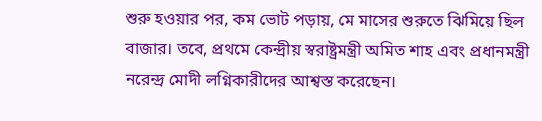শুরু হওয়ার পর, কম ভোট পড়ায়, মে মাসের শুরুতে ঝিমিয়ে ছিল বাজার। তবে, প্রথমে কেন্দ্রীয় স্বরাষ্ট্রমন্ত্রী অমিত শাহ এবং প্রধানমন্ত্রী নরেন্দ্র মোদী লগ্নিকারীদের আশ্বস্ত করেছেন।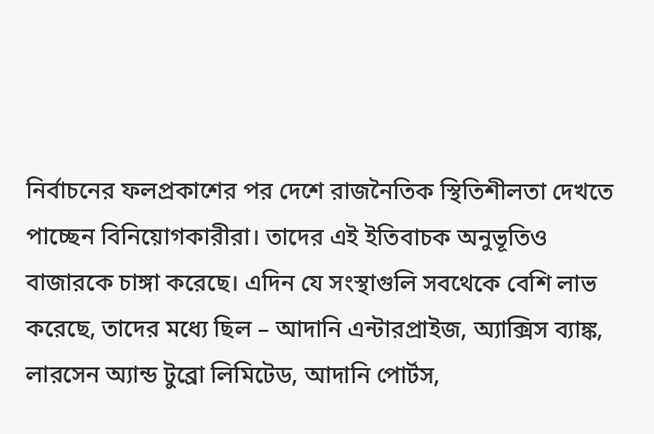নির্বাচনের ফলপ্রকাশের পর দেশে রাজনৈতিক স্থিতিশীলতা দেখতে পাচ্ছেন বিনিয়োগকারীরা। তাদের এই ইতিবাচক অনুভূতিও বাজারকে চাঙ্গা করেছে। এদিন যে সংস্থাগুলি সবথেকে বেশি লাভ করেছে, তাদের মধ্যে ছিল – আদানি এন্টারপ্রাইজ, অ্যাক্সিস ব্যাঙ্ক, লারসেন অ্যান্ড টুব্রো লিমিটেড, আদানি পোর্টস,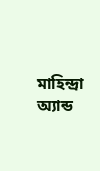মাহিন্দ্রা অ্যান্ড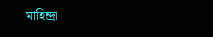মাহিন্দ্রা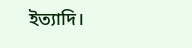ইত্যাদি।